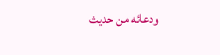ودعائه من حديث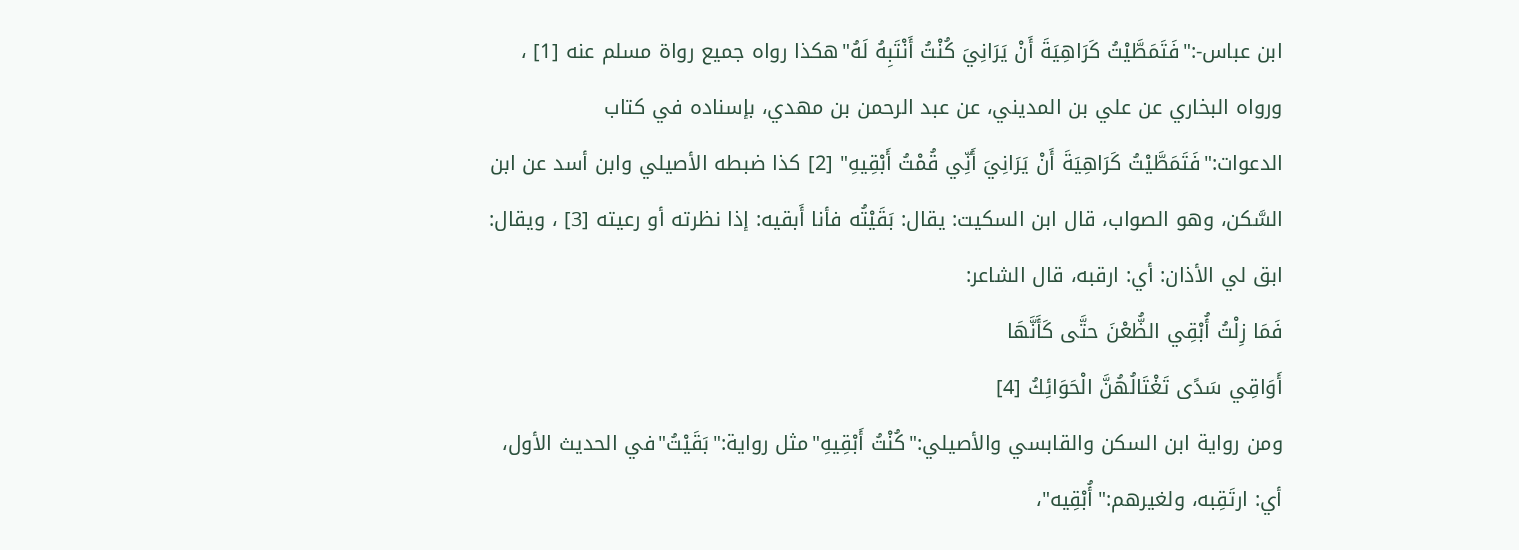ابن عباس-:"فَتَمَطَّيْتُ كَرَاهِيَةَ أَنْ يَرَانِيَ كُنْتُ أَنْتَبِهُ لَهُ"هكذا رواه جميع رواة مسلم عنه [1] ، ورواه البخاري عن علي بن المديني، عن عبد الرحمن بن مهدي، بإسناده في كتاب الدعوات:"فَتَمَطَّيْتُ كَرَاهِيَةَ أَنْ يَرَانِيَ أَنِّي قُمْتُ أَبْقِيهِ" [2] كذا ضبطه الأصيلي وابن أسد عن ابن السَّكن، وهو الصواب، قال ابن السكيت: يقال: بَقَيْتُه فأنا أَبقيه: إذا نظرته أو رعيته [3] ، ويقال: ابق لي الأذان: أي: ارقبه، قال الشاعر:
فَمَا زِلْتُ أُبْقِي الظُّعْنَ حتَّى كَأَنَّهَا
أَوَاقِي سَدًى تَغْتَالُهُنَّ الْحَوَائِكُ [4]
ومن رواية ابن السكن والقابسي والأصيلي:"كُنْتُ أَبْقِيهِ"مثل رواية:"بَقَيْتُ"في الحديث الأول، أي: ارتَقِبه، ولغيرهم:"أُبْقِيه"،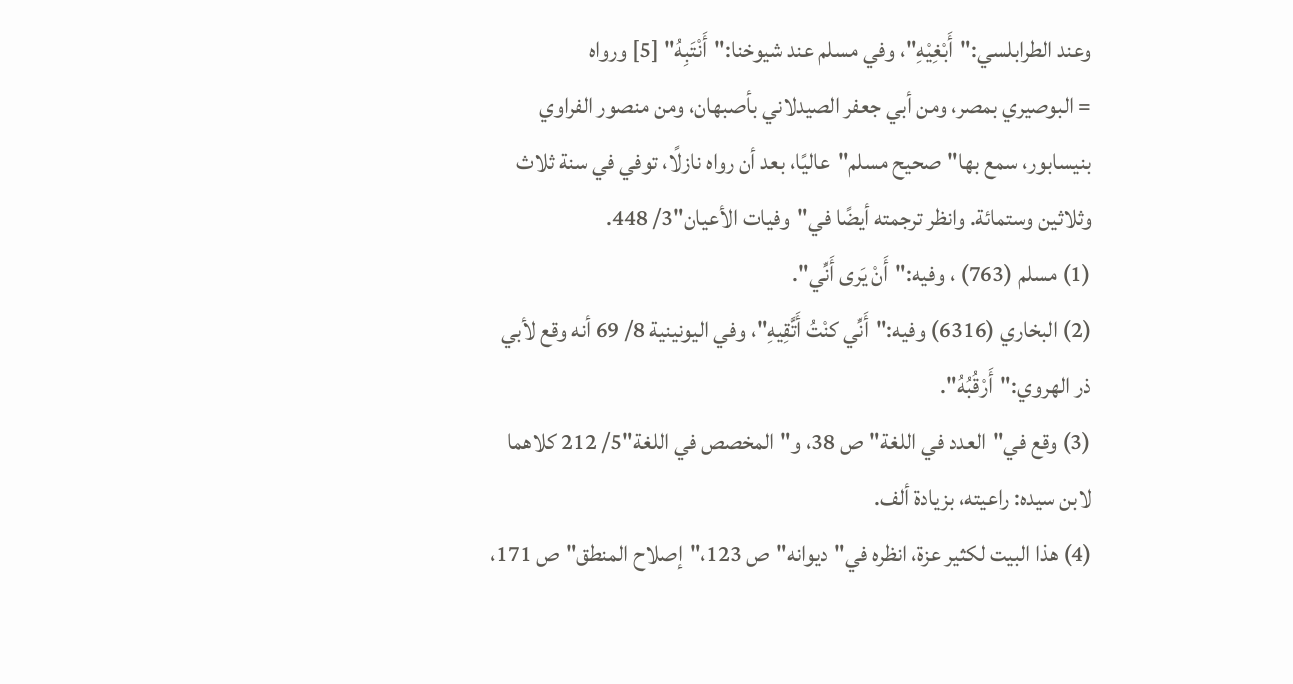وعند الطرابلسي:"أَبْغِيْهِ"، وفي مسلم عند شيوخنا:"أَنْتَبِهُ" [5] ورواه
= البوصيري بمصر، ومن أبي جعفر الصيدلاني بأصبهان، ومن منصور الفراوي بنيسابور، سمع بها"صحيح مسلم"عاليًا، بعد أن رواه نازلًا، توفي في سنة ثلاث وثلاثين وستمائة. وانظر ترجمته أيضًا في"وفيات الأعيان"3/ 448.
(1) مسلم (763) ، وفيه:"أَنْ يَرى أَنِّي".
(2) البخاري (6316) وفيه:"أَنِّي كنْتُ أَتَّقِيهِ"، وفي اليونينية 8/ 69 أنه وقع لأبي ذر الهروي:"أَرْقُبُهُ".
(3) وقع في"العدد في اللغة"ص 38، و"المخصص في اللغة"5/ 212 كلاهما لابن سيده: راعيته، بزيادة ألف.
(4) هذا البيت لكثير عزة، انظره في"ديوانه"ص 123،"إصلاح المنطق"ص 171،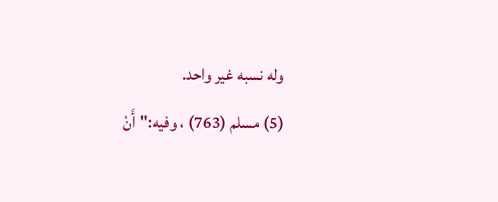وله نسبه غير واحد.
(5) مسلم (763) ، وفيه:"أَنْ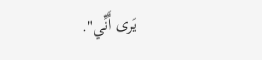يَرى أَنِّي".